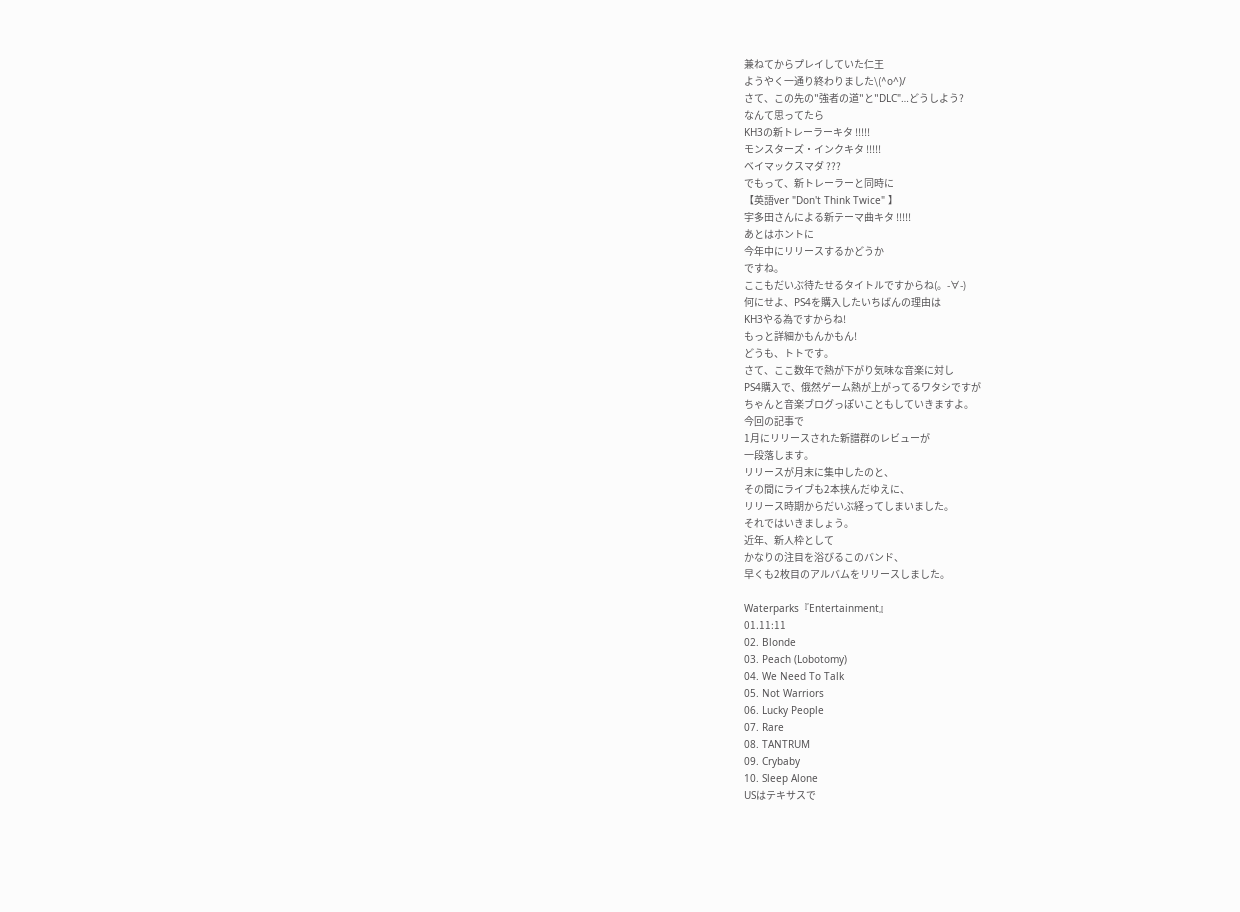兼ねてからプレイしていた仁王
ようやく一通り終わりました\(^o^)/
さて、この先の"強者の道"と"DLC"…どうしよう?
なんて思ってたら
KH3の新トレーラーキタ !!!!!
モンスターズ・インクキタ !!!!!
ベイマックスマダ ???
でもって、新トレーラーと同時に
【英語ver "Don't Think Twice" 】
宇多田さんによる新テーマ曲キタ !!!!!
あとはホントに
今年中にリリースするかどうか
ですね。
ここもだいぶ待たせるタイトルですからね(。-∀-)
何にせよ、PS4を購入したいちばんの理由は
KH3やる為ですからね!
もっと詳細かもんかもん!
どうも、トトです。
さて、ここ数年で熱が下がり気味な音楽に対し
PS4購入で、俄然ゲーム熱が上がってるワタシですが
ちゃんと音楽ブログっぽいこともしていきますよ。
今回の記事で
1月にリリースされた新譜群のレビューが
一段落します。
リリースが月末に集中したのと、
その間にライブも2本挟んだゆえに、
リリース時期からだいぶ経ってしまいました。
それではいきましょう。
近年、新人枠として
かなりの注目を浴びるこのバンド、
早くも2枚目のアルバムをリリースしました。

Waterparks『Entertainment』
01.11:11
02. Blonde
03. Peach (Lobotomy)
04. We Need To Talk
05. Not Warriors
06. Lucky People
07. Rare
08. TANTRUM
09. Crybaby
10. Sleep Alone
USはテキサスで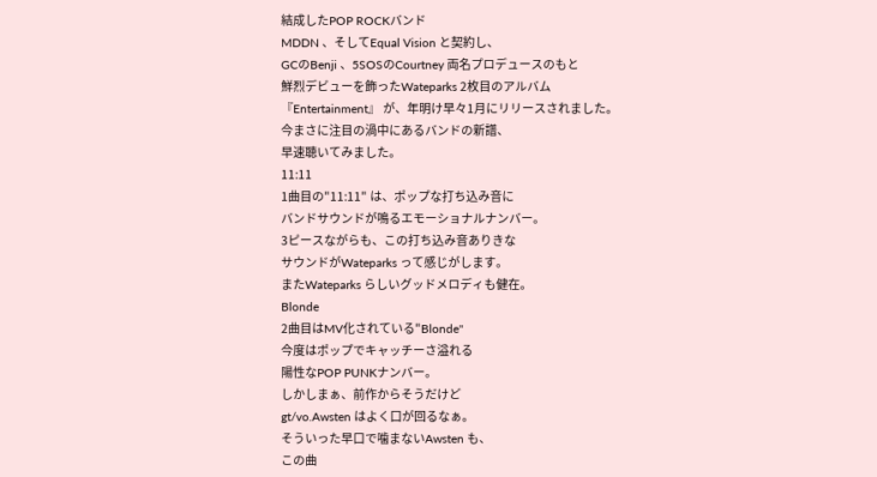結成したPOP ROCKバンド
MDDN 、そしてEqual Vision と契約し、
GCのBenji 、5SOSのCourtney 両名プロデュースのもと
鮮烈デビューを飾ったWateparks 2枚目のアルバム
『Entertainment』 が、年明け早々1月にリリースされました。
今まさに注目の渦中にあるバンドの新譜、
早速聴いてみました。
11:11
1曲目の"11:11" は、ポップな打ち込み音に
バンドサウンドが鳴るエモーショナルナンバー。
3ピースながらも、この打ち込み音ありきな
サウンドがWateparks って感じがします。
またWateparks らしいグッドメロディも健在。
Blonde
2曲目はMV化されている"Blonde"
今度はポップでキャッチーさ溢れる
陽性なPOP PUNKナンバー。
しかしまぁ、前作からそうだけど
gt/vo.Awsten はよく口が回るなぁ。
そういった早口で噛まないAwsten も、
この曲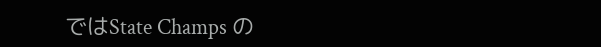ではState Champs の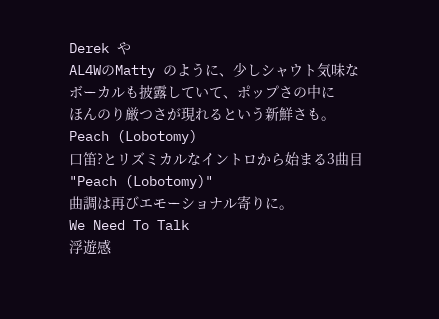Derek や
AL4WのMatty のように、少しシャウト気味な
ボーカルも披露していて、ポップさの中に
ほんのり厳つさが現れるという新鮮さも。
Peach (Lobotomy)
口笛?とリズミカルなイントロから始まる3曲目
"Peach (Lobotomy)"
曲調は再びエモーショナル寄りに。
We Need To Talk
浮遊感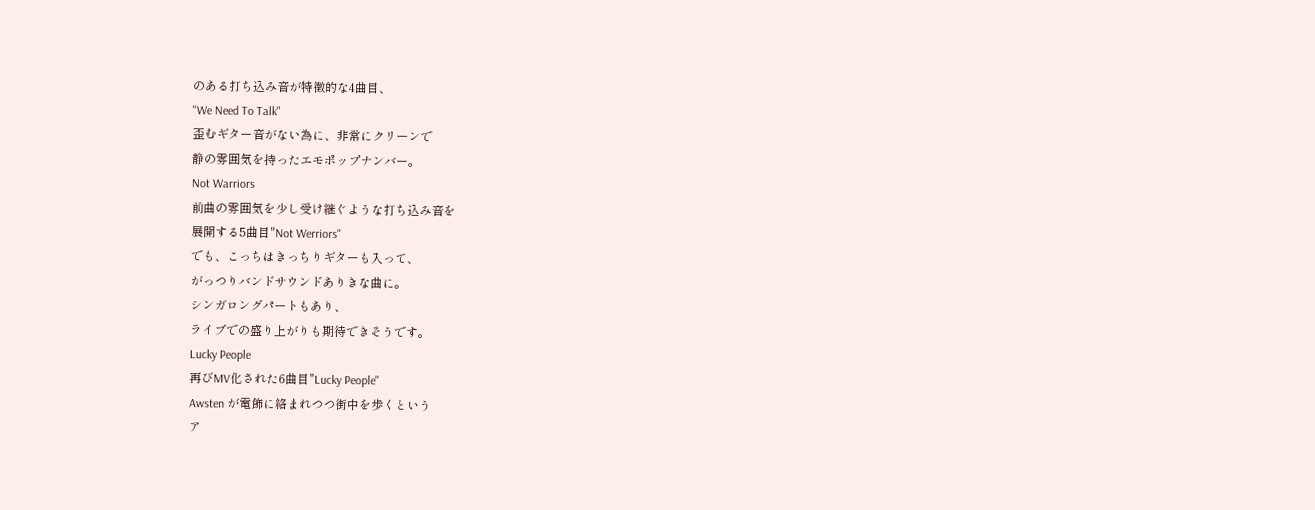のある打ち込み音が特徴的な4曲目、
"We Need To Talk"
歪むギター音がない為に、非常にクリーンで
静の雰囲気を持ったエモポップナンバー。
Not Warriors
前曲の雰囲気を少し受け継ぐような打ち込み音を
展開する5曲目"Not Werriors"
でも、こっちはきっちりギターも入って、
がっつりバンドサウンドありきな曲に。
シンガロングパートもあり、
ライブでの盛り上がりも期待できそうです。
Lucky People
再びMV化された6曲目"Lucky People"
Awsten が電飾に絡まれつつ街中を歩くという
ア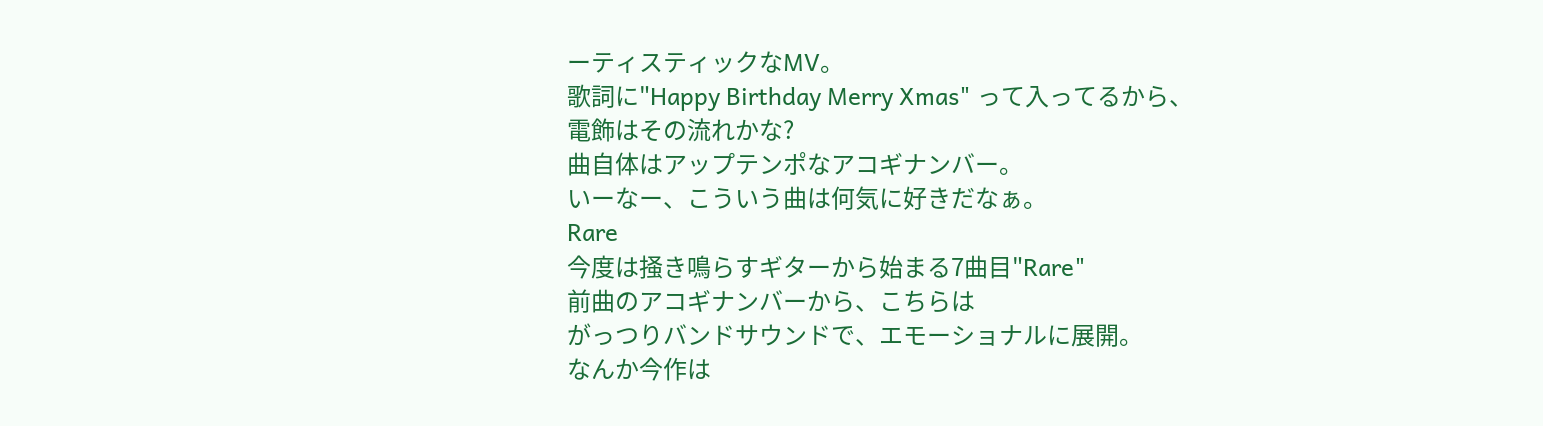ーティスティックなMV。
歌詞に"Happy Birthday Merry Xmas" って入ってるから、
電飾はその流れかな?
曲自体はアップテンポなアコギナンバー。
いーなー、こういう曲は何気に好きだなぁ。
Rare
今度は掻き鳴らすギターから始まる7曲目"Rare"
前曲のアコギナンバーから、こちらは
がっつりバンドサウンドで、エモーショナルに展開。
なんか今作は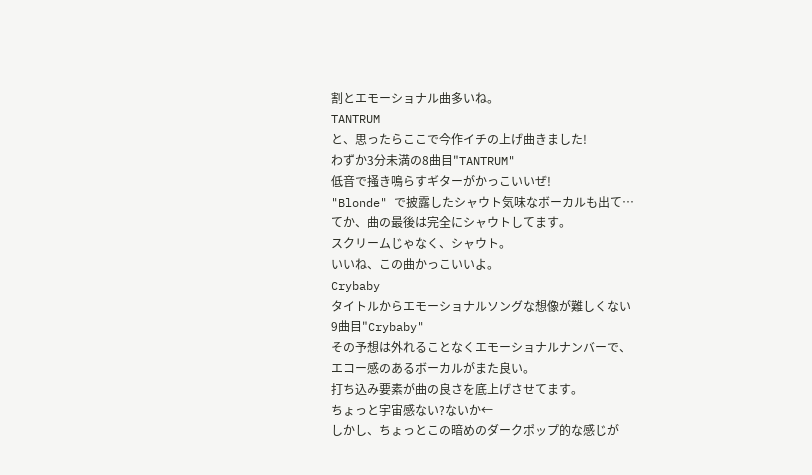割とエモーショナル曲多いね。
TANTRUM
と、思ったらここで今作イチの上げ曲きました!
わずか3分未満の8曲目"TANTRUM"
低音で掻き鳴らすギターがかっこいいぜ!
"Blonde" で披露したシャウト気味なボーカルも出て…
てか、曲の最後は完全にシャウトしてます。
スクリームじゃなく、シャウト。
いいね、この曲かっこいいよ。
Crybaby
タイトルからエモーショナルソングな想像が難しくない
9曲目"Crybaby"
その予想は外れることなくエモーショナルナンバーで、
エコー感のあるボーカルがまた良い。
打ち込み要素が曲の良さを底上げさせてます。
ちょっと宇宙感ない?ないか←
しかし、ちょっとこの暗めのダークポップ的な感じが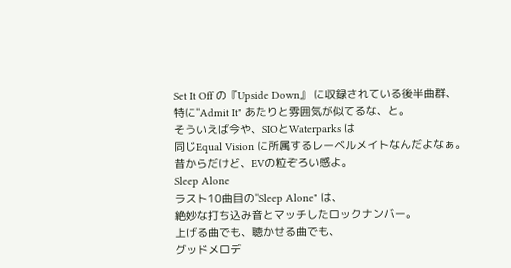Set It Off の『Upside Down』 に収録されている後半曲群、
特に"Admit It" あたりと雰囲気が似てるな、と。
そういえば今や、SIOとWaterparks は
同じEqual Vision に所属するレーベルメイトなんだよなぁ。
昔からだけど、EVの粒ぞろい感よ。
Sleep Alone
ラスト10曲目の"Sleep Alone" は、
絶妙な打ち込み音とマッチしたロックナンバー。
上げる曲でも、聴かせる曲でも、
グッドメロデ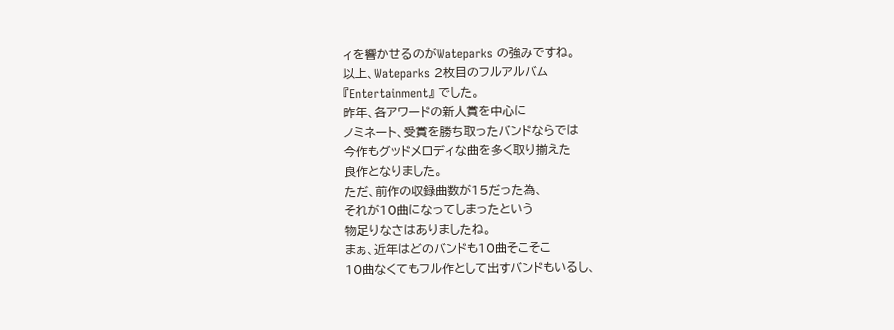ィを響かせるのがWateparks の強みですね。
以上、Wateparks 2枚目のフルアルバム
『Entertainment』 でした。
昨年、各アワードの新人賞を中心に
ノミネート、受賞を勝ち取ったバンドならでは
今作もグッドメロディな曲を多く取り揃えた
良作となりました。
ただ、前作の収録曲数が15だった為、
それが10曲になってしまったという
物足りなさはありましたね。
まぁ、近年はどのバンドも10曲そこそこ
10曲なくてもフル作として出すバンドもいるし、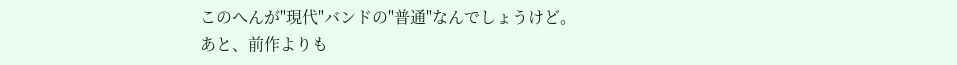このへんが"現代"バンドの"普通"なんでしょうけど。
あと、前作よりも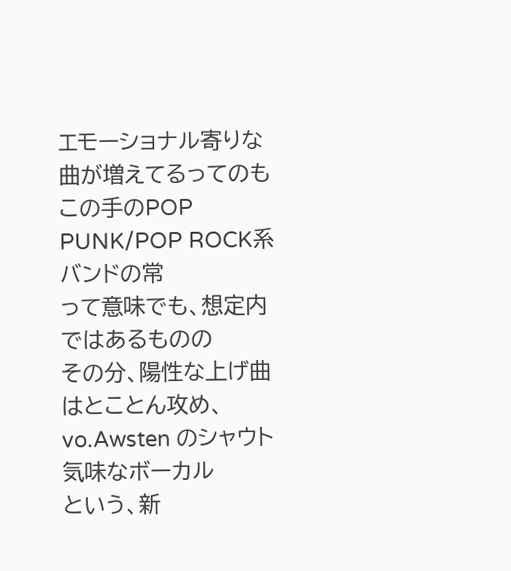エモーショナル寄りな曲が増えてるってのも
この手のPOP PUNK/POP ROCK系バンドの常
って意味でも、想定内ではあるものの
その分、陽性な上げ曲はとことん攻め、
vo.Awsten のシャウト気味なボーカル
という、新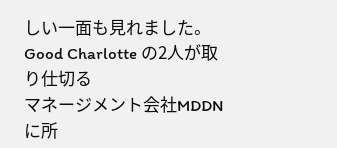しい一面も見れました。
Good Charlotte の2人が取り仕切る
マネージメント会社MDDN に所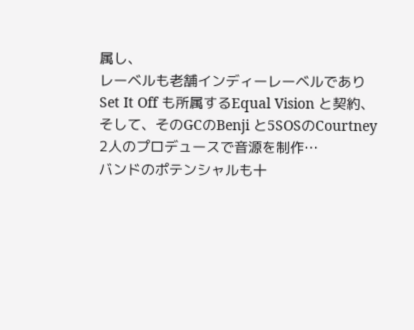属し、
レーベルも老舗インディーレーベルであり
Set It Off も所属するEqual Vision と契約、
そして、そのGCのBenji と5SOSのCourtney
2人のプロデュースで音源を制作…
バンドのポテンシャルも十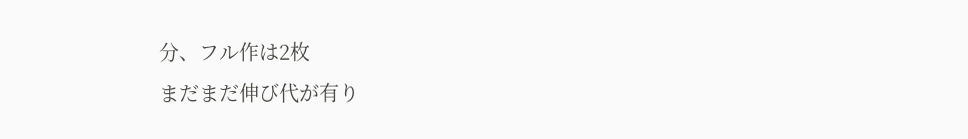分、フル作は2枚
まだまだ伸び代が有り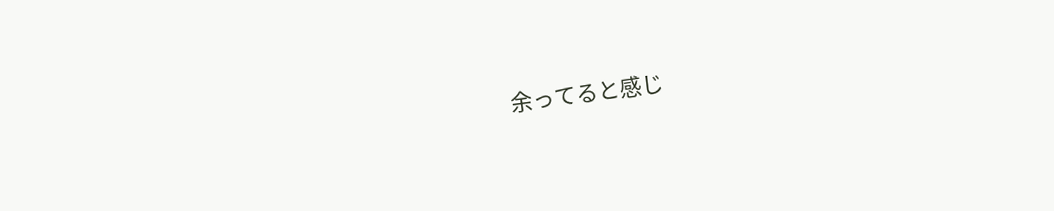余ってると感じ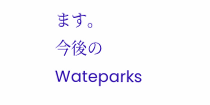ます。
今後のWateparks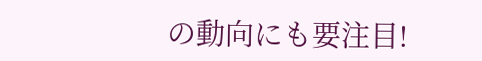の動向にも要注目!